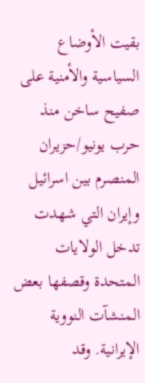بقيت الأوضاع السياسية والأمنية على صفيح ساخن منذ حرب يونيو/حزيران المنصرم بين اسرائيل وإيران التي شهدت تدخل الولايات المتحدة وقصفها بعض المنشآت النووية الإيرانية. وقد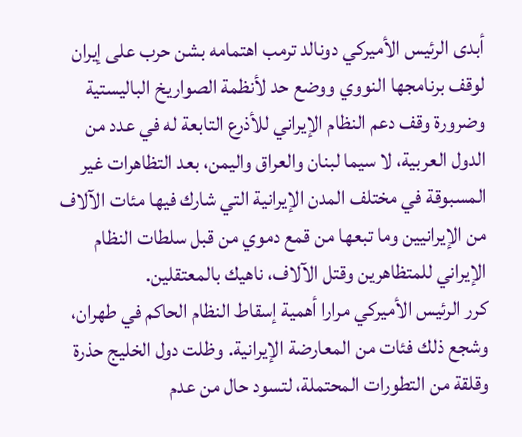أبدى الرئيس الأميركي دونالد ترمب اهتمامه بشن حرب على إيران لوقف برنامجها النووي ووضع حد لأنظمة الصواريخ الباليستية وضرورة وقف دعم النظام الإيراني للأذرع التابعة له في عدد من الدول العربية، لا سيما لبنان والعراق واليمن، بعد التظاهرات غير المسبوقة في مختلف المدن الإيرانية التي شارك فيها مئات الآلاف من الإيرانيين وما تبعها من قمع دموي من قبل سلطات النظام الإيراني للمتظاهرين وقتل الآلاف، ناهيك بالمعتقلين.
كرر الرئيس الأميركي مرارا أهمية إسقاط النظام الحاكم في طهران، وشجع ذلك فئات من المعارضة الإيرانية. وظلت دول الخليج حذرة وقلقة من التطورات المحتملة، لتسود حال من عدم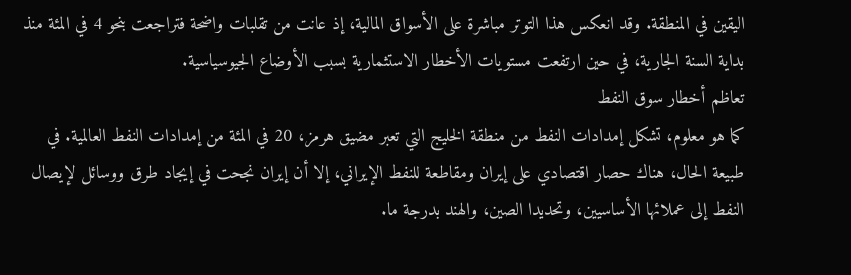اليقين في المنطقة. وقد انعكس هذا التوتر مباشرة على الأسواق المالية، إذ عانت من تقلبات واضحة فتراجعت بنحو 4 في المئة منذ بداية السنة الجارية، في حين ارتفعت مستويات الأخطار الاستثمارية بسبب الأوضاع الجيوسياسية.
تعاظم أخطار سوق النفط
كما هو معلوم، تشكل إمدادات النفط من منطقة الخليج التي تعبر مضيق هرمز، 20 في المئة من إمدادات النفط العالمية. في طبيعة الحال، هناك حصار اقتصادي على إيران ومقاطعة للنفط الإيراني، إلا أن إيران نجحت في إيجاد طرق ووسائل لإيصال النفط إلى عملائها الأساسيين، وتحديدا الصين، والهند بدرجة ما.